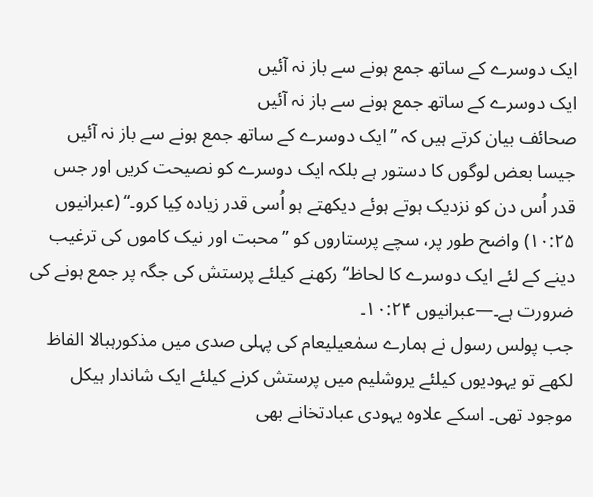ایک دوسرے کے ساتھ جمع ہونے سے باز نہ آئیں
ایک دوسرے کے ساتھ جمع ہونے سے باز نہ آئیں
صحائف بیان کرتے ہیں کہ ”ایک دوسرے کے ساتھ جمع ہونے سے باز نہ آئیں جیسا بعض لوگوں کا دستور ہے بلکہ ایک دوسرے کو نصیحت کریں اور جس قدر اُس دن کو نزدیک ہوتے ہوئے دیکھتے ہو اُسی قدر زیادہ کِیا کرو۔“ (عبرانیوں ۱۰:۲۵) واضح طور پر، سچے پرستاروں کو ”محبت اور نیک کاموں کی ترغیب دینے کے لئے ایک دوسرے کا لحاظ“ رکھنے کیلئے پرستش کی جگہ پر جمع ہونے کی ضرورت ہے۔—عبرانیوں ۱۰:۲۴۔
جب پولس رسول نے ہمارے سمٰعیلیعام کی پہلی صدی میں مذکورہبالا الفاظ لکھے تو یہودیوں کیلئے یروشلیم میں پرستش کرنے کیلئے ایک شاندار ہیکل موجود تھی۔ اسکے علاوہ یہودی عبادتخانے بھی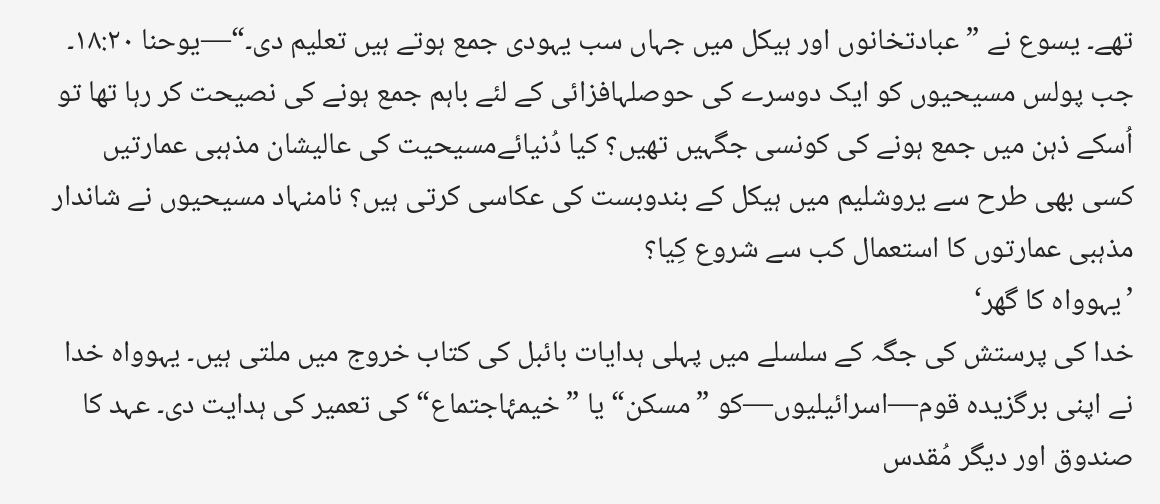تھے۔ یسوع نے ”عبادتخانوں اور ہیکل میں جہاں سب یہودی جمع ہوتے ہیں تعلیم دی۔“—یوحنا ۱۸:۲۰۔
جب پولس مسیحیوں کو ایک دوسرے کی حوصلہافزائی کے لئے باہم جمع ہونے کی نصیحت کر رہا تھا تو اُسکے ذہن میں جمع ہونے کی کونسی جگہیں تھیں؟ کیا دُنیائےمسیحیت کی عالیشان مذہبی عمارتیں کسی بھی طرح سے یروشلیم میں ہیکل کے بندوبست کی عکاسی کرتی ہیں؟ نامنہاد مسیحیوں نے شاندار مذہبی عمارتوں کا استعمال کب سے شروع کِیا؟
’یہوواہ کا گھر‘
خدا کی پرستش کی جگہ کے سلسلے میں پہلی ہدایات بائبل کی کتاب خروج میں ملتی ہیں۔ یہوواہ خدا نے اپنی برگزیدہ قوم—اسرائیلیوں—کو ”مسکن“ یا ”خیمۂاجتماع“ کی تعمیر کی ہدایت دی۔ عہد کا صندوق اور دیگر مُقدس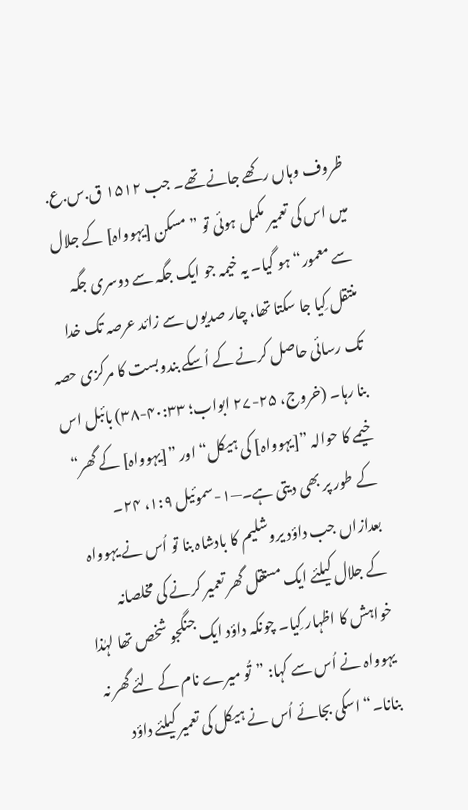ظروف وہاں رکھے جانے تھے۔ جب ۱۵۱۲ ق.س.ع. میں اس کی تعمیر مکمل ہوئی تو ”مسکن [یہوواہ] کے جلال سے معمور“ ہو گیا۔ یہ خیمہ جو ایک جگہ سے دوسری جگہ منتقل کِیا جا سکتا تھا، چار صدیوں سے زائد عرصہ تک خدا تک رسائی حاصل کرنے کے اُسکے بندوبست کا مرکزی حصہ بنا رہا۔ (خروج، ۲۵-۲۷ ابواب؛ ۴۰:۳۳-۳۸) بائبل اس خیمے کا حوالہ ”[یہوواہ] کی ہیکل“ اور ”[یہوواہ] کے گھر“ کے طور پر بھی دیتی ہے۔—۱-سموئیل ۱:۹، ۲۴۔
بعدازاں جب داؤد یروشلیم کا بادشاہ بنا تو اُس نے یہوواہ کے جلال کیلئے ایک مستقل گھر تعمیر کرنے کی مخلصانہ خواہش کا اظہار کِیا۔ چونکہ داؤد ایک جنگجو شخص تھا لہٰذا یہوواہ نے اُس سے کہا: ”تُو میرے نام کے لئے گھر نہ بنانا۔“ اسکی بجائے اُس نے ہیکل کی تعمیر کیلئے داؤد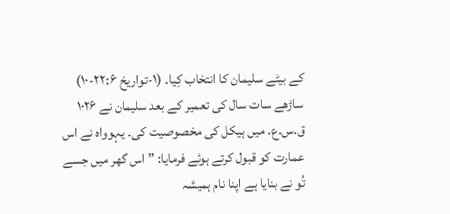کے بیٹے سلیمان کا انتخاب کِیا۔ (۱-تواریخ ۲۲:۶-۱۰) ساڑھے سات سال کی تعمیر کے بعد سلیمان نے ۱۰۲۶ ق.س.ع. میں ہیکل کی مخصوصیت کی۔ یہوواہ نے اس عمارت کو قبول کرتے ہوئے فرمایا: ”اس گھر میں جسے تُو نے بنایا ہے اپنا نام ہمیشہ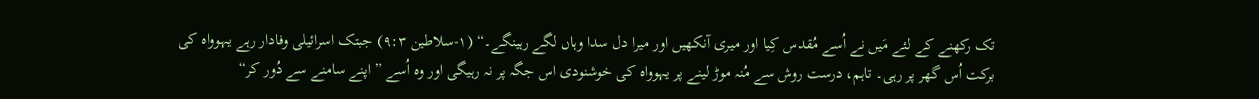تک رکھنے کے لئے مَیں نے اُسے مُقدس کِیا اور میری آنکھیں اور میرا دل سدا وہاں لگے رہینگے۔“ (۱-سلاطین ۹:۳) جبتک اسرائیلی وفادار رہے یہوواہ کی برکت اُس گھر پر رہی۔ تاہم، درست روش سے مُنہ موڑ لینے پر یہوواہ کی خوشنودی اس جگہ پر نہ رہیگی اور وہ اُسے ”اپنے سامنے سے دُور کر“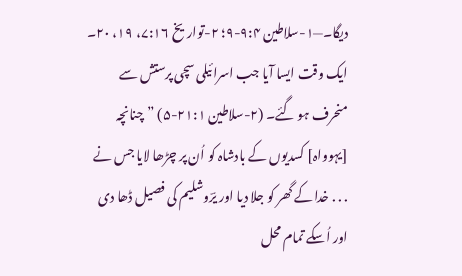دیگا۔—۱-سلاطین ۹:۴-۹؛ ۲-تواریخ ۷:۱۶، ۱۹، ۲۰۔
ایک وقت ایسا آیا جب اسرائیلی سچی پرستش سے منحرف ہو گئے۔ (۲-سلاطین ۲۱:۱-۵) ”چنانچہ [یہوواہ] کسدیوں کے بادشاہ کو اُن پر چڑھا لایا جس نے . . . خدا کے گھر کو جلا دیا اور یرؔوشلیم کی فصیل ڈھا دی اور اُسکے تمام محل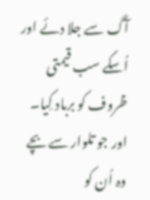آگ سے جلا دئے اور اُسکے سب قیمتی ظروف کو برباد کِیا۔ اور جو تلوار سے بچے وہ اُن کو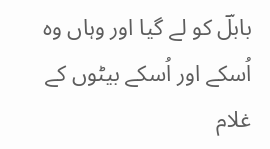بابلؔ کو لے گیا اور وہاں وہ اُسکے اور اُسکے بیٹوں کے غلام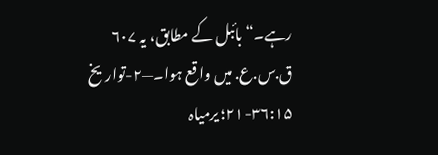رہے۔“ بائبل کے مطابق، یہ ۶۰۷ ق.س.ع. میں واقع ہوا۔—۲-تواریخ ۳۶:۱۵-۲۱؛ یرمیاہ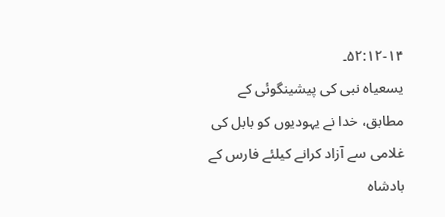۵۲:۱۲-۱۴۔
یسعیاہ نبی کی پیشینگوئی کے مطابق، خدا نے یہودیوں کو بابل کی غلامی سے آزاد کرانے کیلئے فارس کے بادشاہ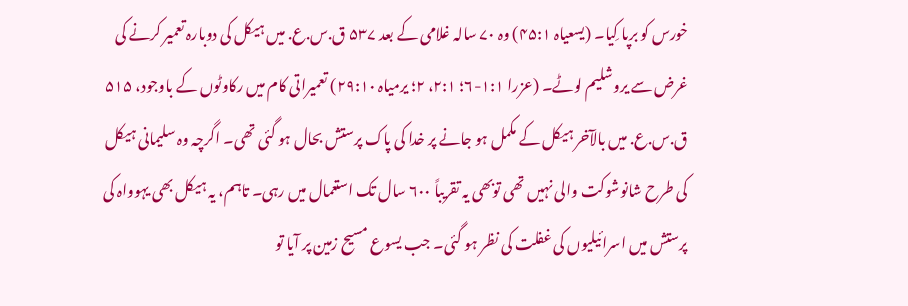خورس کو برپا کِیا۔ (یسعیاہ ۴۵:۱) وہ ۷۰ سالہ غلامی کے بعد ۵۳۷ ق.س.ع. میں ہیکل کی دوبارہ تعمیر کرنے کی غرض سے یروشلیم لوٹے۔ (عزرا ۱:۱-۶؛ ۲:۱، ۲؛ یرمیاہ ۲۹:۱۰) تعمیراتی کام میں رکاوٹوں کے باوجود، ۵۱۵ ق.س.ع. میں بالآخر ہیکل کے مکمل ہو جانے پر خدا کی پاک پرستش بحال ہو گئی تھی۔ اگرچہ وہ سلیمانی ہیکل کی طرح شانوشوکت والی نہیں تھی توبھی یہ تقریباً ۶۰۰ سال تک استعمال میں رہی۔ تاہم، یہ ہیکل بھی یہوواہ کی پرستش میں اسرائیلیوں کی غفلت کی نظر ہو گئی۔ جب یسوع مسیح زمین پر آیا تو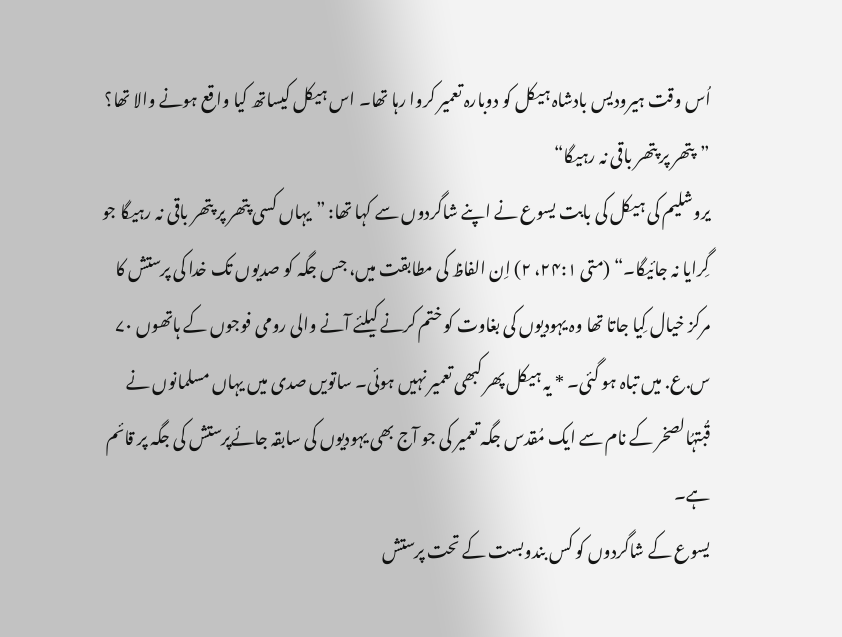اُس وقت ہیرودیس بادشاہ ہیکل کو دوبارہ تعمیر کروا رہا تھا۔ اس ہیکل کیساتھ کیا واقع ہونے والا تھا؟
”پتھر پر پتھر باقی نہ رہیگا“
یروشلیم کی ہیکل کی بابت یسوع نے اپنے شاگردوں سے کہا تھا: ”یہاں کسی پتھر پر پتھر باقی نہ رہیگا جو گِرایا نہ جائیگا۔“ (متی ۲۴:۱، ۲) اِن الفاظ کی مطابقت میں، جس جگہ کو صدیوں تک خدا کی پرستش کا مرکز خیال کِیا جاتا تھا وہ یہودیوں کی بغاوت کو ختم کرنے کیلئے آنے والی رومی فوجوں کے ہاتھوں ۷۰ س.ع. میں تباہ ہو گئی۔ * یہ ہیکل پھر کبھی تعمیر نہیں ہوئی۔ ساتویں صدی میں یہاں مسلمانوں نے قُبتہُالصخر کے نام سے ایک مُقدس جگہ تعمیر کی جو آج بھی یہودیوں کی سابقہ جائےپرستش کی جگہ پر قائم ہے۔
یسوع کے شاگردوں کو کس بندوبست کے تحت پرستش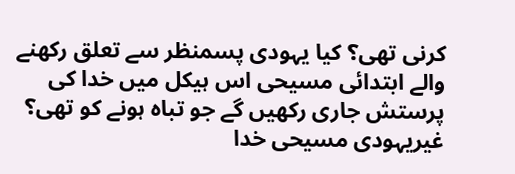کرنی تھی؟ کیا یہودی پسمنظر سے تعلق رکھنے والے ابتدائی مسیحی اس ہیکل میں خدا کی پرستش جاری رکھیں گے جو تباہ ہونے کو تھی؟ غیریہودی مسیحی خدا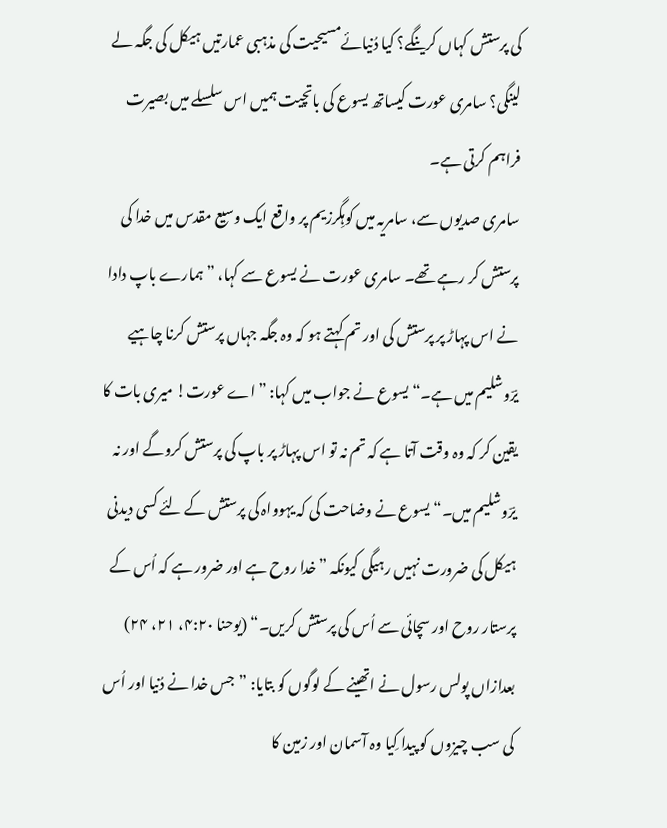کی پرستش کہاں کرینگے؟ کیا دُنیائےمسیحیت کی مذہبی عمارتیں ہیکل کی جگہ لے لینگی؟ سامری عورت کیساتھ یسوع کی باتچیت ہمیں اس سلسلے میں بصیرت فراہم کرتی ہے۔
سامری صدیوں سے، سامریہ میں کوہِگرزیم پر واقع ایک وسیع مقدس میں خدا کی پرستش کر رہے تھے۔ سامری عورت نے یسوع سے کہا، ”ہمارے باپ دادا نے اس پہاڑ پر پرستش کی اور تم کہتے ہو کہ وہ جگہ جہاں پرستش کرنا چاہیے یرؔوشلیم میں ہے۔“ یسوع نے جواب میں کہا: ”اے عورت! میری بات کا یقین کر کہ وہ وقت آتا ہے کہ تم نہ تو اس پہاڑ پر باپ کی پرستش کروگے اور نہ یرؔوشلیم میں۔“ یسوع نے وضاحت کی کہ یہوواہ کی پرستش کے لئے کسی دیدنی ہیکل کی ضرورت نہیں رہیگی کیونکہ ”خدا روح ہے اور ضرور ہے کہ اُس کے پرستار روح اور سچائی سے اُس کی پرستش کریں۔“ (یوحنا ۴:۲۰، ۲۱، ۲۴) بعدازاں پولس رسول نے اتھینے کے لوگوں کو بتایا: ”جس خدا نے دُنیا اور اُس کی سب چیزوں کو پیدا کِیا وہ آسمان اور زمین کا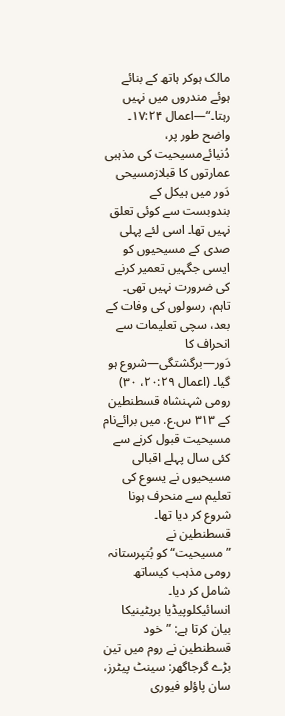مالک ہوکر ہاتھ کے بنائے ہوئے مندروں میں نہیں رہتا۔“—اعمال ۱۷:۲۴۔
واضح طور پر، دُنیائےمسیحیت کی مذہبی عمارتوں کا قبلازمسیحی دَور میں ہیکل کے بندوبست سے کوئی تعلق نہیں تھا۔ اسی لئے پہلی صدی کے مسیحیوں کو ایسی جگہیں تعمیر کرنے کی ضرورت نہیں تھی۔ تاہم، رسولوں کی وفات کے بعد، سچی تعلیمات سے انحراف کا دَور—برگشتگی—شروع ہو گیا۔ (اعمال ۲۰:۲۹، ۳۰) رومی شہنشاہ قسطنطین کے ۳۱۳ س.ع. میں برائےنام مسیحیت قبول کرنے سے کئی سال پہلے اقبالی مسیحیوں نے یسوع کی تعلیم سے منحرف ہونا شروع کر دیا تھا۔
قسطنطین نے ”مسیحیت“ کو بُتپرستانہ رومی مذہب کیساتھ شامل کر دیا۔ انسائیکلوپیڈیا بریٹینیکا بیان کرتا ہے: ”خود قسطنطین نے روم میں تین بڑے گرجاگھر: سینٹ پیٹرز، سان پاؤلو فیوری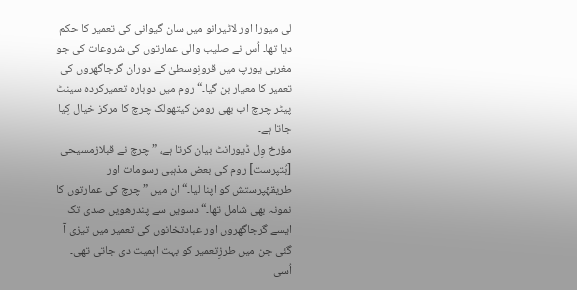لی میورا اور لاٹیرانو میں سان گیوانی کی تعمیر کا حکم دیا تھا۔ اُس نے صلیب والی عمارتوں کی شروعات کی جو مغربی یورپ میں قرونِوسطیٰ کے دوران گرجاگھروں کی تعمیر کا معیار بن گیا۔“ روم میں دوبارہ تعمیرکردہ سینٹ پیٹر چرچ اب بھی رومن کیتھولک چرچ کا مرکز خیال کِیا جاتا ہے۔
مؤرخ وِل ڈیورانٹ بیان کرتا ہے، ”چرچ نے قبلازمسیحی [بُتپرست] روم کی بعض مذہبی رسومات اور طریقۂپرستش کو اپنا لیا۔“ ان میں ”چرچ کی عمارتوں کا نمونہ بھی شامل تھا۔“ دسویں سے پندرھویں صدی تک ایسے گرجاگھروں اور عبادتخانوں کی تعمیر میں تیزی آ گئی جن میں طرزِتعمیر کو بہت اہمیت دی جاتی تھی۔ اُسی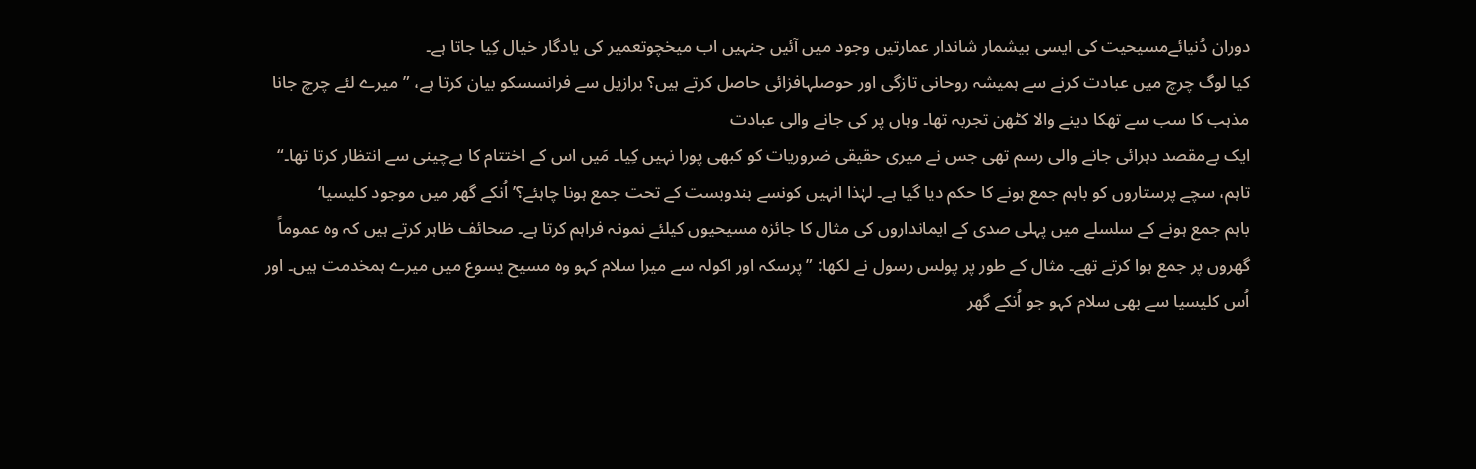دوران دُنیائےمسیحیت کی ایسی بیشمار شاندار عمارتیں وجود میں آئیں جنہیں اب میخچوتعمیر کی یادگار خیال کِیا جاتا ہے۔
کیا لوگ چرچ میں عبادت کرنے سے ہمیشہ روحانی تازگی اور حوصلہافزائی حاصل کرتے ہیں؟ برازیل سے فرانسسکو بیان کرتا ہے، ”میرے لئے چرچ جانا مذہب کا سب سے تھکا دینے والا کٹھن تجربہ تھا۔ وہاں پر کی جانے والی عبادت
ایک بےمقصد دہرائی جانے والی رسم تھی جس نے میری حقیقی ضروریات کو کبھی پورا نہیں کِیا۔ مَیں اس کے اختتام کا بےچینی سے انتظار کرتا تھا۔“ تاہم، سچے پرستاروں کو باہم جمع ہونے کا حکم دیا گیا ہے۔ لہٰذا انہیں کونسے بندوبست کے تحت جمع ہونا چاہئے؟’اُنکے گھر میں موجود کلیسیا‘
باہم جمع ہونے کے سلسلے میں پہلی صدی کے ایمانداروں کی مثال کا جائزہ مسیحیوں کیلئے نمونہ فراہم کرتا ہے۔ صحائف ظاہر کرتے ہیں کہ وہ عموماً گھروں پر جمع ہوا کرتے تھے۔ مثال کے طور پر پولس رسول نے لکھا: ”پرسکہ اور اکولہ سے میرا سلام کہو وہ مسیح یسوع میں میرے ہمخدمت ہیں۔ اور اُس کلیسیا سے بھی سلام کہو جو اُنکے گھر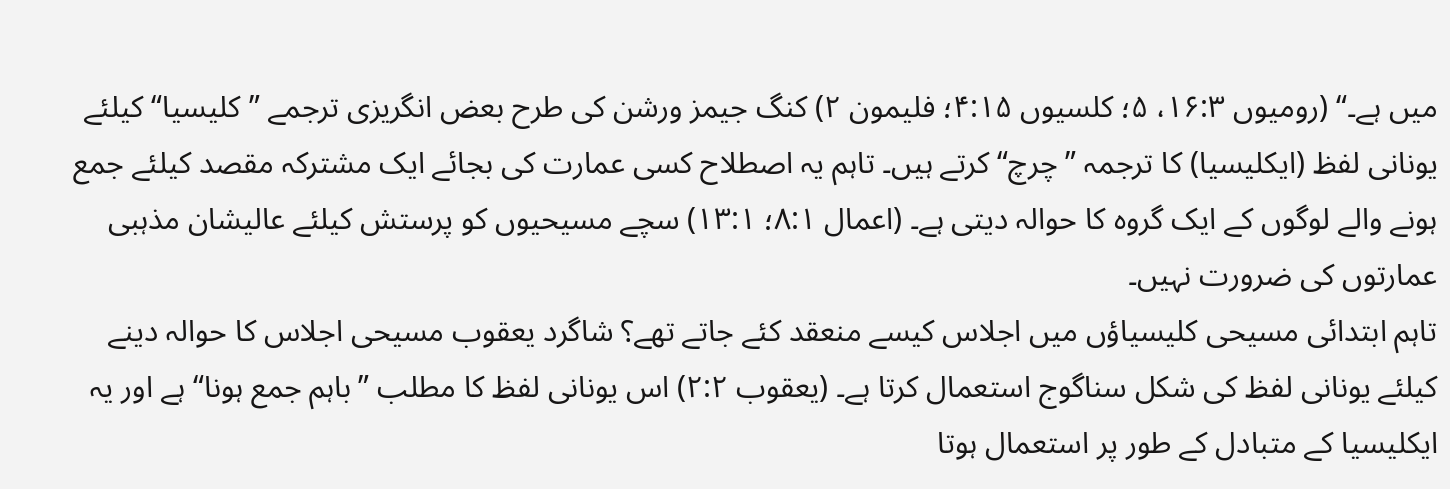میں ہے۔“ (رومیوں ۱۶:۳، ۵؛ کلسیوں ۴:۱۵؛ فلیمون ۲) کنگ جیمز ورشن کی طرح بعض انگریزی ترجمے ”کلیسیا“ کیلئے یونانی لفظ (ایکلیسیا) کا ترجمہ ”چرچ“ کرتے ہیں۔ تاہم یہ اصطلاح کسی عمارت کی بجائے ایک مشترکہ مقصد کیلئے جمع ہونے والے لوگوں کے ایک گروہ کا حوالہ دیتی ہے۔ (اعمال ۸:۱؛ ۱۳:۱) سچے مسیحیوں کو پرستش کیلئے عالیشان مذہبی عمارتوں کی ضرورت نہیں۔
تاہم ابتدائی مسیحی کلیسیاؤں میں اجلاس کیسے منعقد کئے جاتے تھے؟ شاگرد یعقوب مسیحی اجلاس کا حوالہ دینے کیلئے یونانی لفظ کی شکل سناگوج استعمال کرتا ہے۔ (یعقوب ۲:۲) اس یونانی لفظ کا مطلب ”باہم جمع ہونا“ ہے اور یہ ایکلیسیا کے متبادل کے طور پر استعمال ہوتا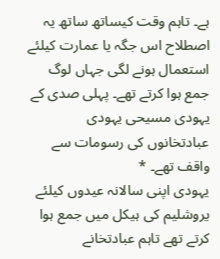ہے۔ تاہم وقت کیساتھ ساتھ یہ اصطلاح اس جگہ یا عمارت کیلئے استعمال ہونے لگی جہاں لوگ جمع ہوا کرتے تھے۔ پہلی صدی کے یہودی مسیحی یہودی عبادتخانوں کی رسومات سے واقف تھے۔ *
یہودی اپنی سالانہ عیدوں کیلئے یروشلیم کی ہیکل میں جمع ہوا کرتے تھے تاہم عبادتخانے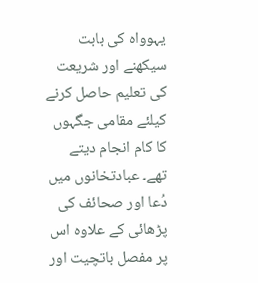یہوواہ کی بابت سیکھنے اور شریعت کی تعلیم حاصل کرنے کیلئے مقامی جگہوں کا کام انجام دیتے تھے۔ عبادتخانوں میں دُعا اور صحائف کی پڑھائی کے علاوہ اس پر مفصل باتچیت اور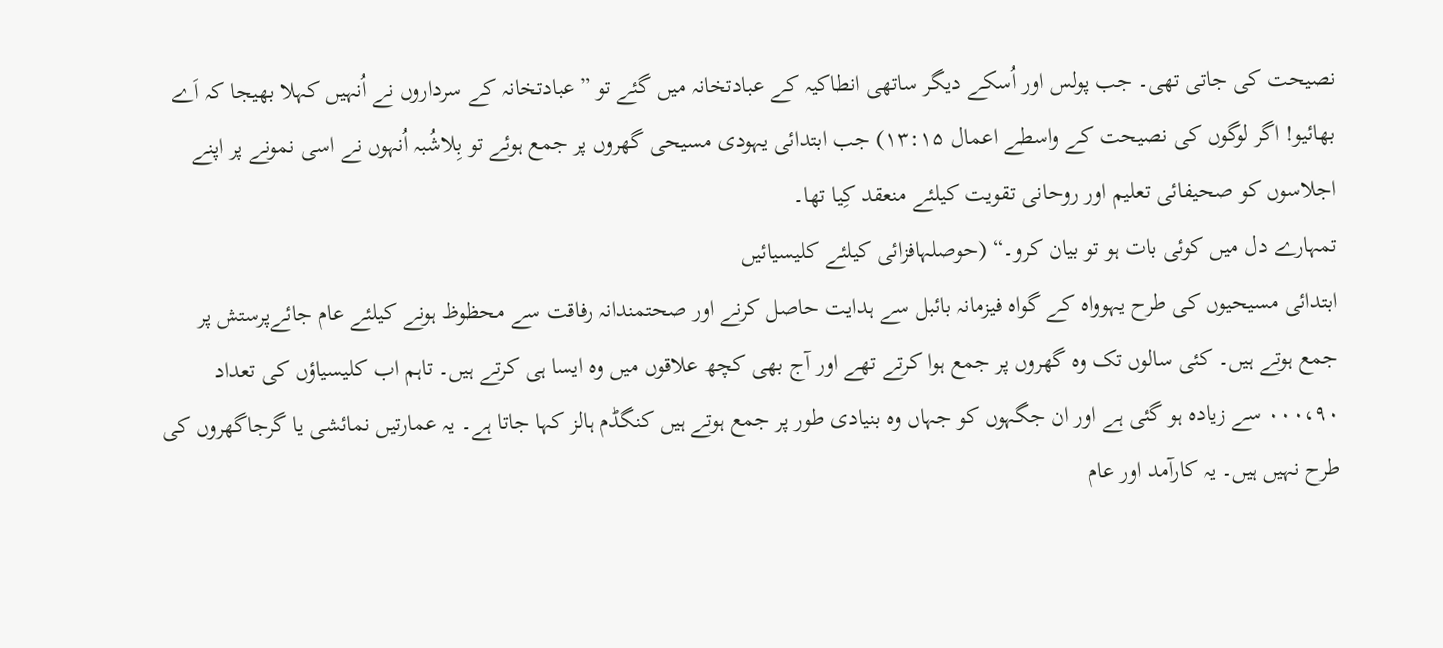نصیحت کی جاتی تھی۔ جب پولس اور اُسکے دیگر ساتھی انطاکیہ کے عبادتخانہ میں گئے تو ”عبادتخانہ کے سرداروں نے اُنہیں کہلا بھیجا کہ اَے بھائیو! اگر لوگوں کی نصیحت کے واسطے اعمال ۱۳:۱۵) جب ابتدائی یہودی مسیحی گھروں پر جمع ہوئے تو بِلاشُبہ اُنہوں نے اسی نمونے پر اپنے اجلاسوں کو صحیفائی تعلیم اور روحانی تقویت کیلئے منعقد کِیا تھا۔
تمہارے دل میں کوئی بات ہو تو بیان کرو۔“ (حوصلہافزائی کیلئے کلیسیائیں
ابتدائی مسیحیوں کی طرح یہوواہ کے گواہ فیزمانہ بائبل سے ہدایت حاصل کرنے اور صحتمندانہ رفاقت سے محظوظ ہونے کیلئے عام جائےپرستش پر جمع ہوتے ہیں۔ کئی سالوں تک وہ گھروں پر جمع ہوا کرتے تھے اور آج بھی کچھ علاقوں میں وہ ایسا ہی کرتے ہیں۔ تاہم اب کلیسیاؤں کی تعداد ۰۰۰،۹۰ سے زیادہ ہو گئی ہے اور ان جگہوں کو جہاں وہ بنیادی طور پر جمع ہوتے ہیں کنگڈم ہالز کہا جاتا ہے۔ یہ عمارتیں نمائشی یا گرجاگھروں کی طرح نہیں ہیں۔ یہ کارآمد اور عام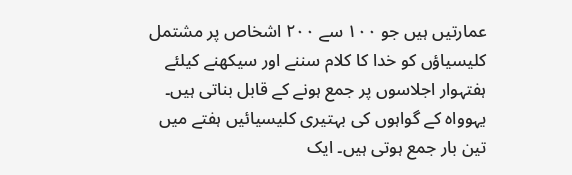عمارتیں ہیں جو ۱۰۰ سے ۲۰۰ اشخاص پر مشتمل کلیسیاؤں کو خدا کا کلام سننے اور سیکھنے کیلئے ہفتہوار اجلاسوں پر جمع ہونے کے قابل بناتی ہیں۔
یہوواہ کے گواہوں کی بہتیری کلیسیائیں ہفتے میں تین بار جمع ہوتی ہیں۔ ایک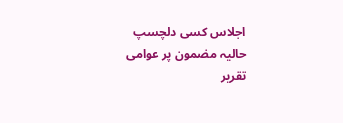اجلاس کسی دلچسپ حالیہ مضمون پر عوامی تقریر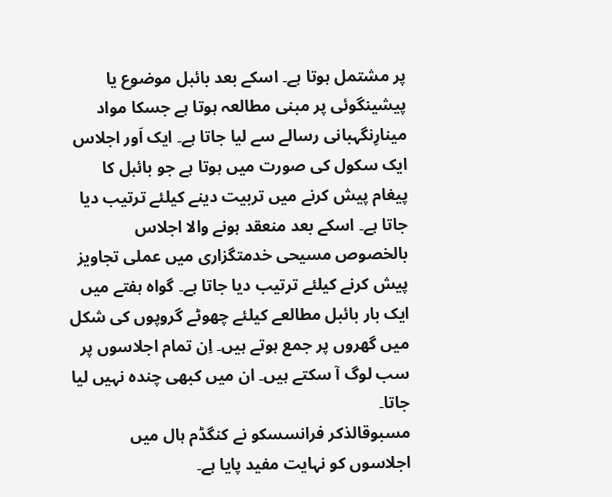پر مشتمل ہوتا ہے۔ اسکے بعد بائبل موضوع یا پیشینگوئی پر مبنی مطالعہ ہوتا ہے جسکا مواد مینارِنگہبانی رسالے سے لیا جاتا ہے۔ ایک اَور اجلاس ایک سکول کی صورت میں ہوتا ہے جو بائبل کا پیغام پیش کرنے میں تربیت دینے کیلئے ترتیب دیا جاتا ہے۔ اسکے بعد منعقد ہونے والا اجلاس بالخصوص مسیحی خدمتگزاری میں عملی تجاویز پیش کرنے کیلئے ترتیب دیا جاتا ہے۔ گواہ ہفتے میں ایک بار بائبل مطالعے کیلئے چھوٹے گروپوں کی شکل میں گھروں پر جمع ہوتے ہیں۔ اِن تمام اجلاسوں پر سب لوگ آ سکتے ہیں۔ ان میں کبھی چندہ نہیں لیا جاتا۔
مسبوقالذکر فرانسسکو نے کنگڈم ہال میں اجلاسوں کو نہایت مفید پایا ہے۔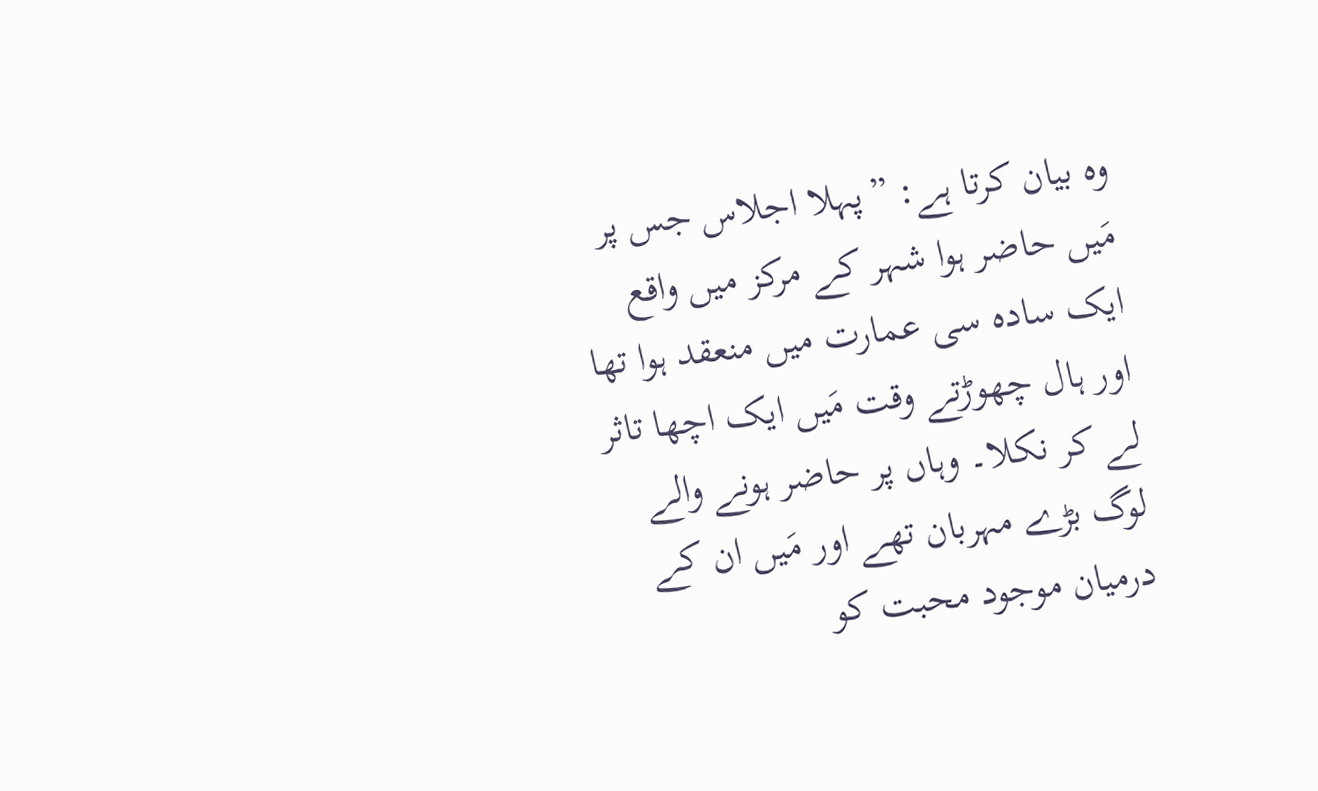وہ بیان کرتا ہے: ”پہلا اجلاس جس پر مَیں حاضر ہوا شہر کے مرکز میں واقع ایک سادہ سی عمارت میں منعقد ہوا تھا اور ہال چھوڑتے وقت مَیں ایک اچھا تاثر لے کر نکلا۔ وہاں پر حاضر ہونے والے لوگ بڑے مہربان تھے اور مَیں ان کے درمیان موجود محبت کو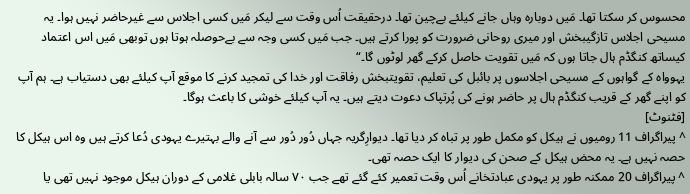محسوس کر سکتا تھا۔ مَیں دوبارہ وہاں جانے کیلئے بےچین تھا۔ درحقیقت اُس وقت سے لیکر مَیں کسی اجلاس سے غیرحاضر نہیں ہوا۔ یہ مسیحی اجلاس تازگیبخش اور میری روحانی ضرورت کو پورا کرتے ہیں۔ جب مَیں کسی وجہ سے بےحوصلہ ہوتا ہوں توبھی مَیں اس اعتماد کیساتھ کنگڈم ہال جاتا ہوں کہ مَیں تقویت حاصل کرکے گھر لوٹوں گا۔“
یہوواہ کے گواہوں کے مسیحی اجلاسوں پر بائبل کی تعلیم، تقویتبخش رفاقت اور خدا کی تمجید کرنے کا موقع آپ کیلئے بھی دستیاب ہے۔ ہم آپ کو اپنے گھر کے قریب کنگڈم ہال پر حاضر ہونے کی پُرتپاک دعوت دیتے ہیں۔ یہ آپ کیلئے خوشی کا باعث ہوگا۔
[فٹنوٹ]
^ پیراگراف 11 رومیوں نے ہیکل کو مکمل طور پر تباہ کر دیا تھا۔ دیوارِگریہ جہاں دُور دُور سے آنے والے بہتیرے یہودی دُعا کرتے ہیں وہ اس ہیکل کا حصہ نہیں ہے۔ یہ محض ہیکل کے صحن کی دیوار کا ایک حصہ تھی۔
^ پیراگراف 20 ممکنہ طور پر یہودی عبادتخانے اُس وقت تعمیر کئے گئے تھے جب ۷۰ سالہ بابلی غلامی کے دوران ہیکل موجود نہیں تھی یا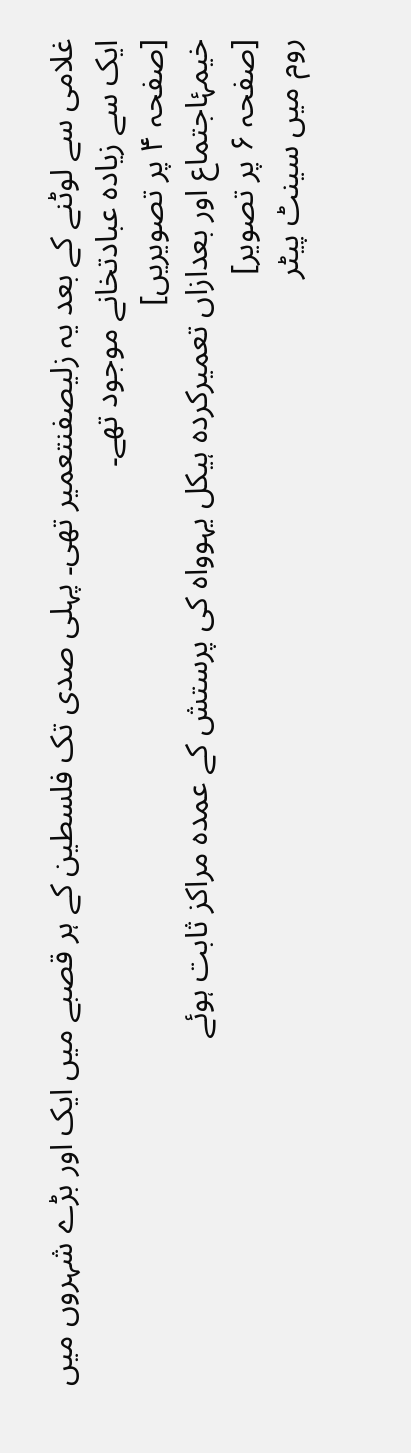غلامی سے لوٹنے کے بعد یہ زلیصفنتعمیر تھی۔ پہلی صدی تک فلسطین کے ہر قصبے میں ایک اور بڑے شہروں میں ایک سے زیادہ عبادتخانے موجود تھے۔
[صفحہ ۴ پر تصویریں]
خیمۂاجتماع اور بعدازاں تعمیرکردہ ہیکل یہوواہ کی پرستش کے عمدہ مراکز ثابت ہوئے
[صفحہ ۶ پر تصویر]
روم میں سینٹ پیٹر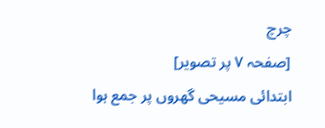چرچ
[صفحہ ۷ پر تصویر]
ابتدائی مسیحی گھروں پر جمع ہوا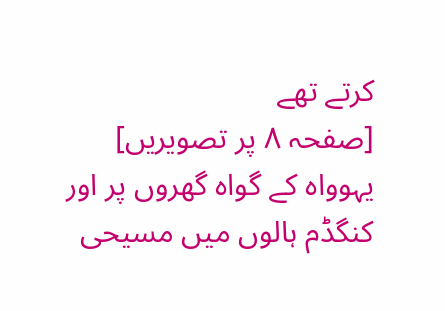کرتے تھے
[صفحہ ۸ پر تصویریں]
یہوواہ کے گواہ گھروں پر اور کنگڈم ہالوں میں مسیحی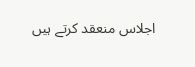اجلاس منعقد کرتے ہیں